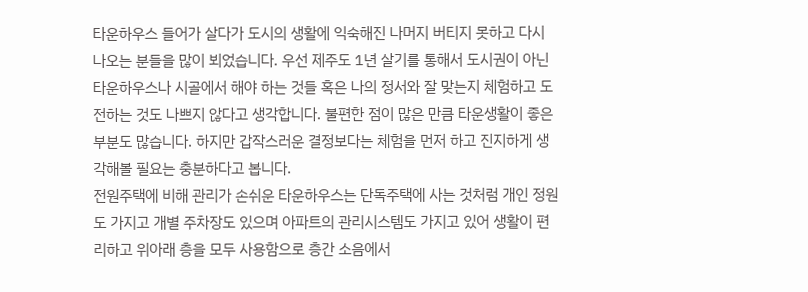타운하우스 들어가 살다가 도시의 생활에 익숙해진 나머지 버티지 못하고 다시 나오는 분들을 많이 뵈었습니다. 우선 제주도 1년 살기를 통해서 도시권이 아닌 타운하우스나 시골에서 해야 하는 것들 혹은 나의 정서와 잘 맞는지 체험하고 도전하는 것도 나쁘지 않다고 생각합니다. 불편한 점이 많은 만큼 타운생활이 좋은 부분도 많습니다. 하지만 갑작스러운 결정보다는 체험을 먼저 하고 진지하게 생각해볼 필요는 충분하다고 봅니다.
전원주택에 비해 관리가 손쉬운 타운하우스는 단독주택에 사는 것처럼 개인 정원도 가지고 개별 주차장도 있으며 아파트의 관리시스템도 가지고 있어 생활이 편리하고 위아래 층을 모두 사용함으로 층간 소음에서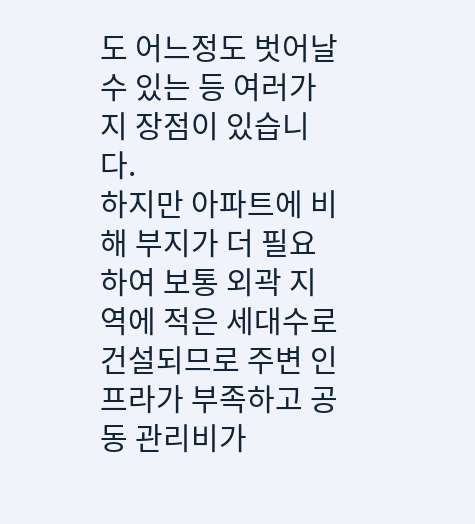도 어느정도 벗어날 수 있는 등 여러가지 장점이 있습니다.
하지만 아파트에 비해 부지가 더 필요하여 보통 외곽 지역에 적은 세대수로 건설되므로 주변 인프라가 부족하고 공동 관리비가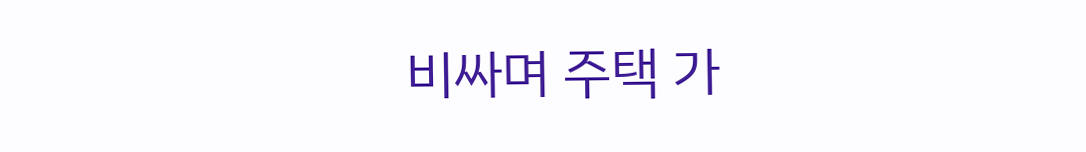비싸며 주택 가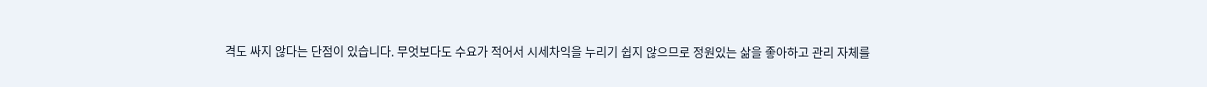격도 싸지 않다는 단점이 있습니다. 무엇보다도 수요가 적어서 시세차익을 누리기 쉽지 않으므로 정원있는 삶을 좋아하고 관리 자체를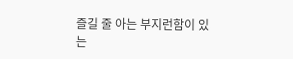즐길 줄 아는 부지런함이 있는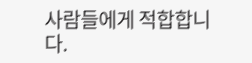사람들에게 적합합니다.